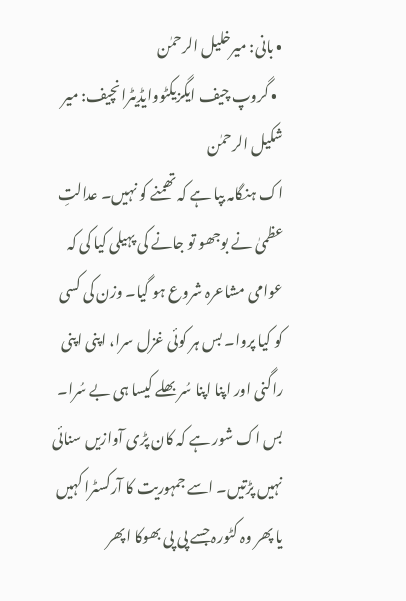• بانی: میرخلیل الرحمٰن
  • گروپ چیف ایگزیکٹووایڈیٹرانچیف: میر شکیل الرحمٰن
اک ہنگامہ بپا ہے کہ تھمنے کو نہیں۔ عدالتِ عظمیٰ نے بوجھو تو جانے کی پہیلی کیا کی کہ عوامی مشاعرہ شروع ہو گیا۔ وزن کی کسی کو کیا پروا۔ بس ہر کوئی غزل سرا، اپنی اپنی راگنی اور اپنا اپنا سُر بھلے کیسا ہی بے سُرا۔ بس اک شور ہے کہ کان پڑی آوازیں سنائی نہیں پڑتیں۔ اسے جمہوریت کا آرکسٹرا کہیں یا پھر وہ کٹورہ جسے پی پی بھوکا اپھر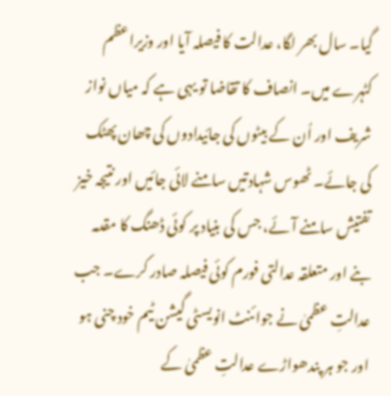گیا۔ سال بھر لگا، عدالت کا فیصلہ آیا اور وزیراعظم کٹہرے میں۔ انصاف کا تقاضا تو یہی ہے کہ میاں نواز شریف اور اُن کے بیٹوں کی جائیدادوں کی چھان پھٹک کی جائے۔ ٹھوس شہادتیں سامنے لائی جائیں اور نتیجہ خیز تفتیش سامنے آئے، جس کی بنیاد پر کوئی ڈھنگ کا مقدمہ بنے اور متعلقہ عدالتی فورم کوئی فیصلہ صادر کرے۔ جب عدالتِ عظمیٰ نے جوائنٹ انویسٹی گیشن ٹیم خود چنی ہو اور جو ہر پندھواڑے عدالتِ عظمیٰ کے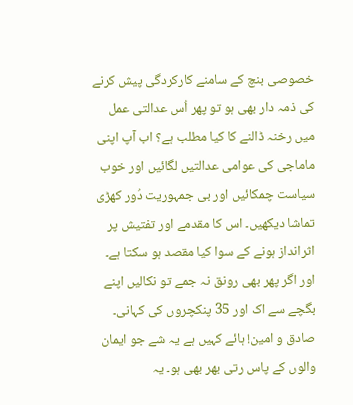خصوصی بنچ کے سامنے کارکردگی پیش کرنے کی ذمہ دار بھی ہو تو پھر اُس عدالتی عمل میں رخنہ ڈالنے کا کیا مطلب ہے؟ اب آپ اپنی ماماجی کی عوامی عدالتیں لگائیں اور خوب سیاست چمکائیں اور بی جمہوریت دُور کھڑی تماشا دیکھیں۔ اس کا مقدمے اور تفتیش پر اثرانداز ہونے کے سوا کیا مقصد ہو سکتا ہے۔ اور اگر پھر بھی رونق نہ جمے تو نکالیں اپنے بگچے سے اک اور 35 پنکچروں کی کہانی۔ صادق و امین! ہائے کہیں ہے یہ شے جو ایمان والوں کے پاس رتی بھر بھی ہو۔ یہ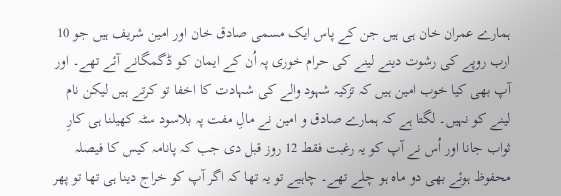ہمارے عمران خان ہی ہیں جن کے پاس ایک مسمی صادق خان اور امین شریف ہیں جو 10 ارب روپے کی رشوت دینے لینے کی حرام خوری پہ اُن کے ایمان کو ڈگمگانے آئے تھے۔ اور آپ بھی کیا خوب امین ہیں کہ تزکیہ شہود والے کی شہادت کا اخفا تو کرتے ہیں لیکن نام لینے کو نہیں۔ لگتا ہے کہ ہمارے صادق و امین نے مالِ مفت پہ بلاسود سٹہ کھیلنا ہی کارِ ثواب جانا اور اُس نے آپ کو یہ رغبت فقط 12 روز قبل دی جب کہ پانامہ کیس کا فیصلہ محفوظ ہوئے بھی دو ماہ ہو چلے تھے۔ چاہیے تو یہ تھا کہ اگر آپ کو خراج دینا ہی تھا تو پھر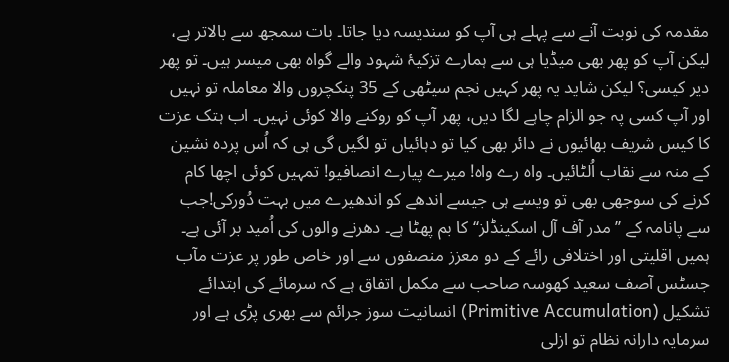مقدمہ کی نوبت آنے سے پہلے ہی آپ کو سندیسہ دیا جاتا۔ بات سمجھ سے بالاتر ہے، لیکن آپ کو پھر بھی میڈیا ہی سے ہمارے تزکیۂ شہود والے گواہ بھی میسر ہیں۔ تو پھر دیر کیسی؟ لیکن شاید یہ پھر کہیں نجم سیٹھی کے 35 پنکچروں والا معاملہ تو نہیں اور آپ کسی پہ جو الزام چاہے لگا دیں، پھر آپ کو روکنے والا کوئی نہیں۔ اب ہتک عزت کا کیس شریف بھائیوں نے دائر بھی کیا تو دہائیاں تو لگیں گی ہی کہ اُس پردہ نشین کے منہ سے نقاب اُلٹائیں۔ واہ رے واہ! میرے پیارے انصافیو! تمہیں کوئی اچھا کام کرنے کی سوجھی بھی تو ویسے ہی جیسے اندھے کو اندھیرے میں بہت دُورکی!جب سے پانامہ کے ’’مدر آف آل اسکینڈلز‘‘ کا بم پھٹا ہے۔ دھرنے والوں کی اُمید بر آئی ہے۔
ہمیں اقلیتی اور اختلافی رائے کے دو معزز منصفوں سے اور خاص طور پر عزت مآب جسٹس آصف سعید کھوسہ صاحب سے مکمل اتفاق ہے کہ سرمائے کی ابتدائے تشکیل (Primitive Accumulation) انسانیت سوز جرائم سے بھری پڑی ہے اور سرمایہ دارانہ نظام تو ازلی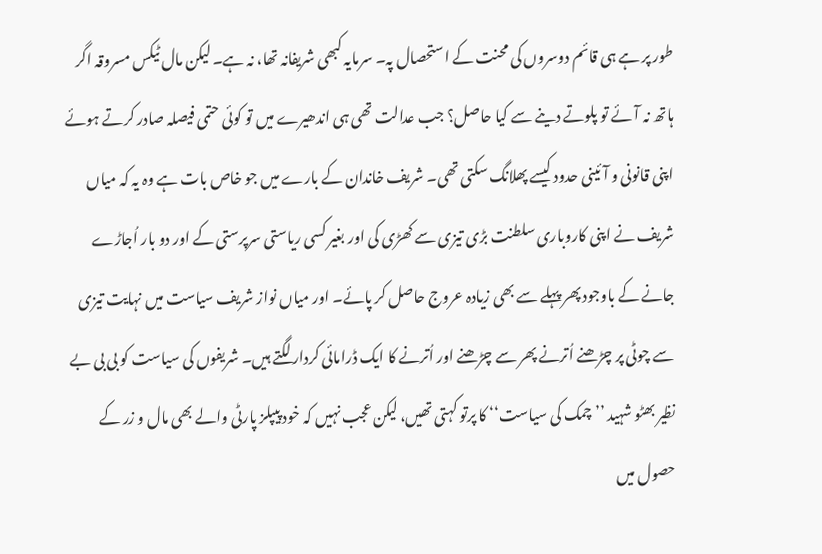طور پر ہے ہی قائم دوسروں کی محنت کے استحصال پہ۔ سرمایہ کبھی شریفانہ تھا، نہ ہے۔ لیکن مال ٹیکس مسروقہ اگر ہاتھ نہ آئے تو پلوتے دینے سے کیا حاصل؟ جب عدالت تھی ہی اندھیرے میں تو کوئی حتمی فیصلہ صادر کرتے ہوئے اپنی قانونی و آئینی حدود کیسے پھلانگ سکتی تھی۔ شریف خاندان کے بارے میں جو خاص بات ہے وہ یہ کہ میاں شریف نے اپنی کاروباری سلطنت بڑی تیزی سے کھڑی کی اور بغیر کسی ریاستی سرپرستی کے اور دو بار اُجاڑے جانے کے باوجود پھر پہلے سے بھی زیادہ عروج حاصل کر پائے۔ اور میاں نواز شریف سیاست میں نہایت تیزی سے چوٹی پر چڑھنے اُترنے پھر سے چڑھنے اور اُترنے کا ایک ڈرامائی کردار لگتے ہیں۔ شریفوں کی سیاست کو بی بی بے نظیر بھٹو شہید ’’چمک کی سیاست‘‘ کا پرتو کہتی تھیں، لیکن عجب نہیں کہ خود پیپلز پارٹی والے بھی مال و زر کے حصول میں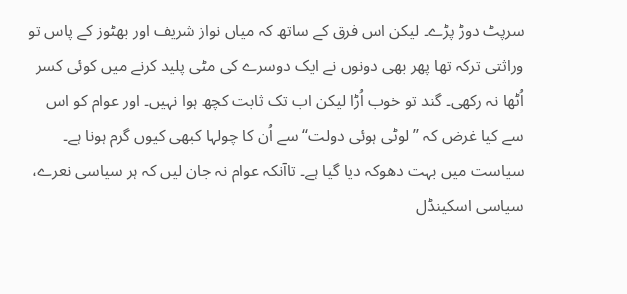سرپٹ دوڑ پڑے۔ لیکن اس فرق کے ساتھ کہ میاں نواز شریف اور بھٹوز کے پاس تو وراثتی ترکہ تھا پھر بھی دونوں نے ایک دوسرے کی مٹی پلید کرنے میں کوئی کسر اُٹھا نہ رکھی۔ گند تو خوب اُڑا لیکن اب تک ثابت کچھ ہوا نہیں۔ اور عوام کو اس سے کیا غرض کہ ’’لوٹی ہوئی دولت‘‘ سے اُن کا چولہا کبھی کیوں گرم ہونا ہے۔
سیاست میں بہت دھوکہ دیا گیا ہے۔ تاآنکہ عوام نہ جان لیں کہ ہر سیاسی نعرے، سیاسی اسکینڈل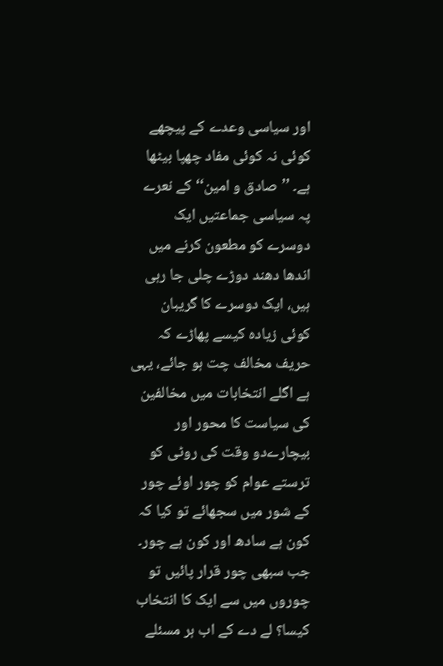اور سیاسی وعدے کے پیچھے کوئی نہ کوئی مفاد چھپا بیٹھا ہے۔ ’’صادق و امین‘‘ کے نعرے پہ سیاسی جماعتیں ایک دوسرے کو مطعون کرنے میں اندھا دھند دوڑے چلی جا رہی ہیں، ایک دوسرے کا گریبان کوئی زیادہ کیسے پھاڑے کہ حریف مخالف چت ہو جائے، یہی ہے اگلے انتخابات میں مخالفین کی سیاست کا محور اور بیچارےدو وقت کی روٹی کو ترستے عوام کو چور اوئے چور کے شور میں سجھائے تو کیا کہ کون ہے سادھ اور کون ہے چور۔ جب سبھی چور قرار پائیں تو چوروں میں سے ایک کا انتخاب کیسا؟ لے دے کے اب ہر مسئلے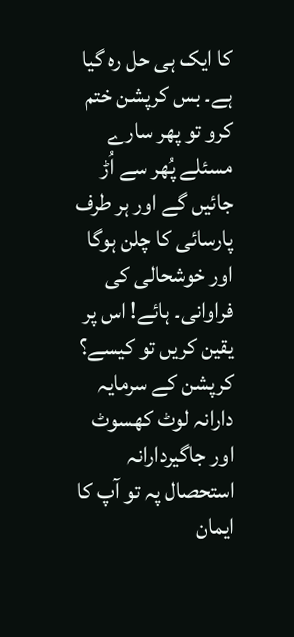کا ایک ہی حل رہ گیا ہے۔ بس کرپشن ختم کرو تو پھر سارے مسئلے پُھر سے اُڑ جائیں گے اور ہر طرف پارسائی کا چلن ہوگا اور خوشحالی کی فراوانی۔ ہائے! اس پر یقین کریں تو کیسے؟ کرپشن کے سرمایہ دارانہ لوٹ کھسوٹ اور جاگیردارانہ استحصال پہ تو آپ کا ایمان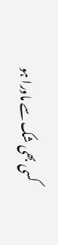کسی بھی شک سے ماورا ہو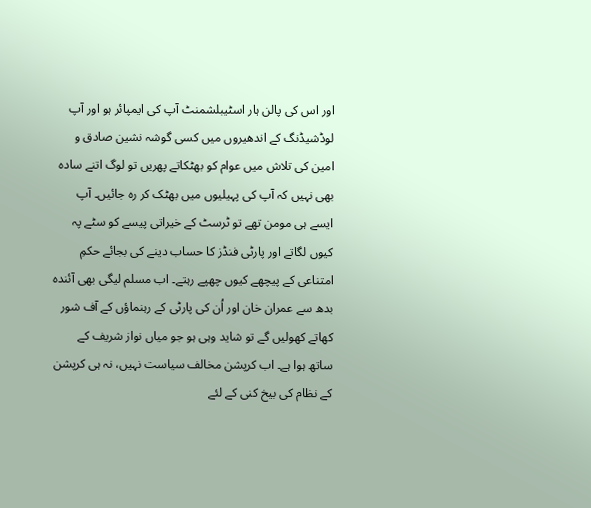اور اس کی پالن ہار اسٹیبلشمنٹ آپ کی ایمپائر ہو اور آپ لوڈشیڈنگ کے اندھیروں میں کسی گوشہ نشین صادق و امین کی تلاش میں عوام کو بھٹکاتے پھریں تو لوگ اتنے سادہ بھی نہیں کہ آپ کی پہیلیوں میں بھٹک کر رہ جائیں۔ آپ ایسے ہی مومن تھے تو ٹرسٹ کے خیراتی پیسے کو سٹے پہ کیوں لگاتے اور پارٹی فنڈز کا حساب دینے کی بجائے حکمِ امتناعی کے پیچھے کیوں چھپے رہتے۔ اب مسلم لیگی بھی آئندہ بدھ سے عمران خان اور اُن کی پارٹی کے رہنماؤں کے آف شور کھاتے کھولیں گے تو شاید وہی ہو جو میاں نواز شریف کے ساتھ ہوا ہے۔ اب کرپشن مخالف سیاست نہیں، نہ ہی کرپشن کے نظام کی بیخ کنی کے لئے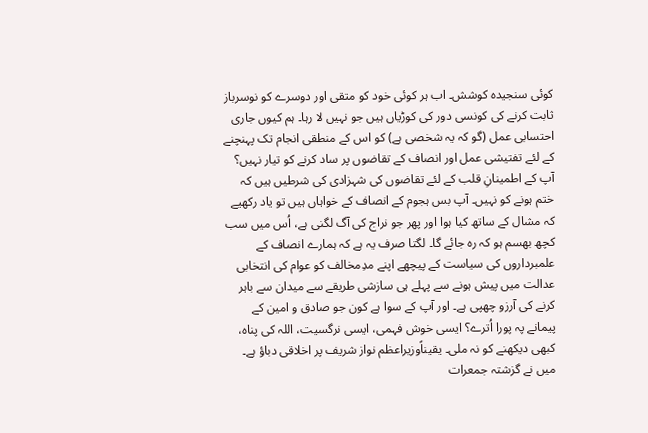کوئی سنجیدہ کوشش۔ اب ہر کوئی خود کو متقی اور دوسرے کو نوسرباز ثابت کرنے کی کونسی دور کی کوڑیاں ہیں جو نہیں لا رہا۔ ہم کیوں جاری احتسابی عمل (گو کہ یہ شخصی ہے) کو اس کے منطقی انجام تک پہنچنے کے لئے تفتیشی عمل اور انصاف کے تقاضوں پر ساد کرنے کو تیار نہیں؟ آپ کے اطمینانِ قلب کے لئے تقاضوں کی شہزادی کی شرطیں ہیں کہ ختم ہونے کو نہیں۔ آپ بس ہجوم کے انصاف کے خواہاں ہیں تو یاد رکھیے کہ مشال کے ساتھ کیا ہوا اور پھر جو نراج کی آگ لگنی ہے، اُس میں سب کچھ بھسم ہو کہ رہ جائے گا۔ لگتا صرف یہ ہے کہ ہمارے انصاف کے علمبرداروں کی سیاست کے پیچھے اپنے مدِمخالف کو عوام کی انتخابی عدالت میں پیش ہونے سے پہلے ہی سازشی طریقے سے میدان سے باہر کرنے کی آرزو چھپی ہے۔ اور آپ کے سوا ہے کون جو صادق و امین کے پیمانے پہ پورا اُترے؟ ایسی خوش فہمی، ایسی نرگسیت، اللہ کی پناہ، کبھی دیکھنے کو نہ ملی۔ یقیناًوزیراعظم نواز شریف پر اخلاقی دباؤ ہے۔ میں نے گزشتہ جمعرات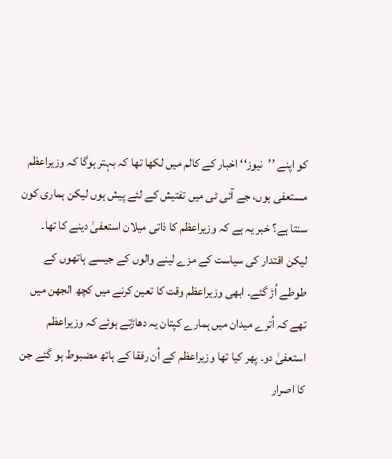کو اپنے ’’نیوز‘‘ اخبار کے کالم میں لکھا تھا کہ بہتر ہوگا کہ وزیراعظم مستعفی ہوں، جے آئی ٹی میں تفتیش کے لئے پیش ہوں لیکن ہماری کون سنتا ہے؟ خبر یہ ہے کہ وزیراعظم کا ذاتی میلان استعفیٰ دینے کا تھا۔
لیکن اقتدار کی سیاست کے مزے لینے والوں کے جیسے ہاتھوں کے طوطے اُڑ گئے۔ ابھی وزیراعظم وقت کا تعین کرنے میں کچھ الجھن میں تھے کہ اُترے میدان میں ہمارے کپتان یہ دھاڑتے ہوئے کہ وزیراعظم استعفیٰ دو۔ پھر کیا تھا وزیراعظم کے اُن رفقا کے ہاتھ مضبوط ہو گئے جن کا اصرار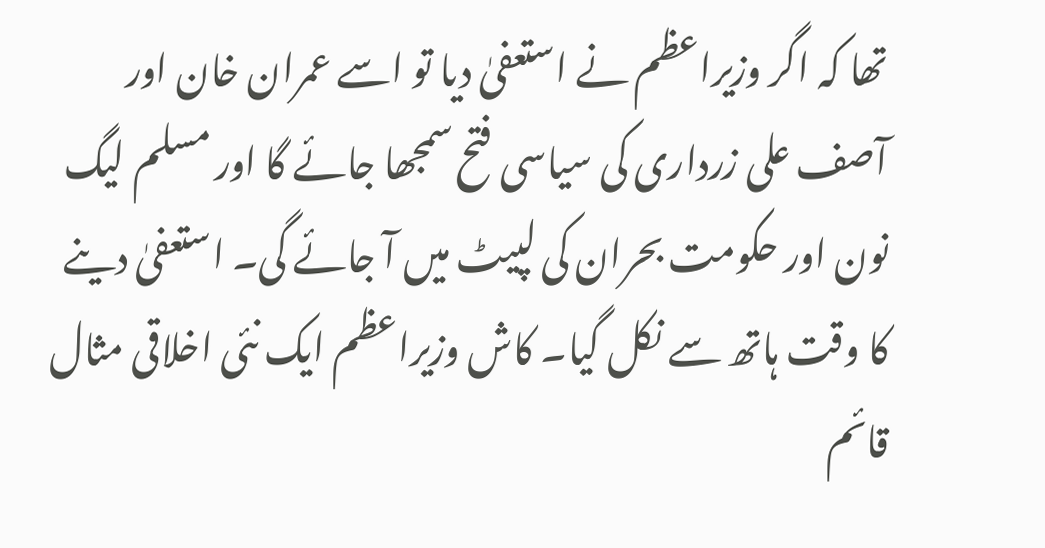تھا کہ اگر وزیراعظم نے استعفیٰ دیا تو اسے عمران خان اور آصف علی زرداری کی سیاسی فتح سمجھا جائے گا اور مسلم لیگ نون اور حکومت بحران کی لپیٹ میں آ جائے گی۔ استعفیٰ دینے کا وقت ہاتھ سے نکل گیا۔ کاش وزیراعظم ایک نئی اخلاقی مثال قائم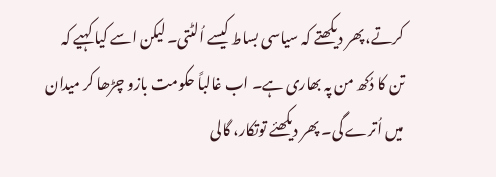کرتے، پھر دیکھتے کہ سیاسی بساط کیسے اُلٹتی۔ لیکن اسے کیا کہیے کہ تن کا دُکھ من پہ بھاری ہے۔ اب غالباً حکومت بازو چڑھا کر میدان میں اُترے گی۔ پھر دیکھئے توتکار، گالی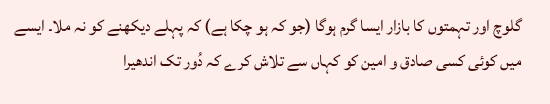گلوچ اور تہمتوں کا بازار ایسا گرم ہوگا (جو کہ ہو چکا ہے) کہ پہلے دیکھنے کو نہ ملا۔ ایسے میں کوئی کسی صادق و امین کو کہاں سے تلاش کرے کہ دُور تک اندھیرا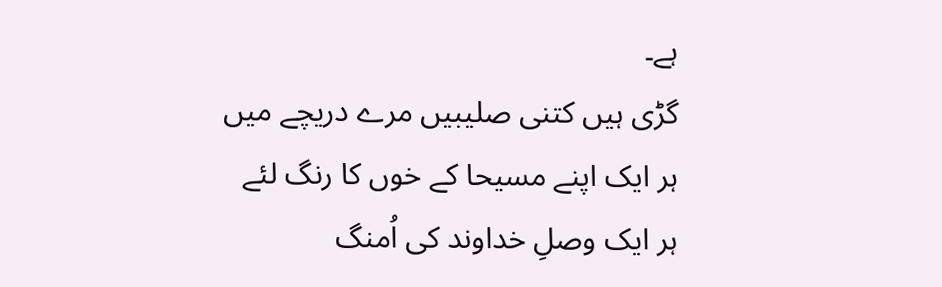ہے۔
گڑی ہیں کتنی صلیبیں مرے دریچے میں
ہر ایک اپنے مسیحا کے خوں کا رنگ لئے
ہر ایک وصلِ خداوند کی اُمنگ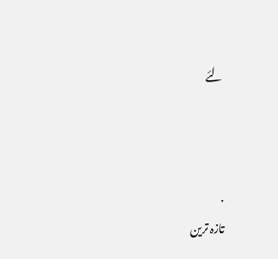لئے



.
تازہ ترین